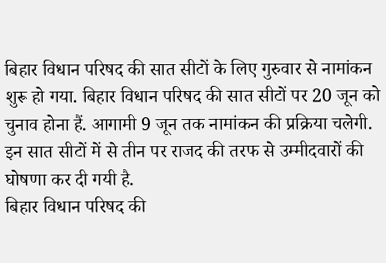बिहार विधान परिषद की सात सीटों के लिए गुरुवार से नामांकन शुरू हो गया. बिहार विधान परिषद की सात सीटों पर 20 जून को चुनाव होना हैं. आगामी 9 जून तक नामांकन की प्रक्रिया चलेगी. इन सात सीटों में से तीन पर राजद की तरफ से उम्मीदवारों की घोषणा कर दी गयी है.
बिहार विधान परिषद की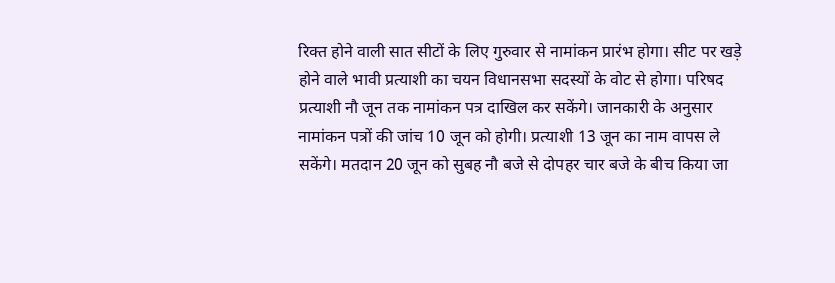रिक्त होने वाली सात सीटों के लिए गुरुवार से नामांकन प्रारंभ होगा। सीट पर खड़े होने वाले भावी प्रत्याशी का चयन विधानसभा सदस्यों के वोट से होगा। परिषद प्रत्याशी नौ जून तक नामांकन पत्र दाखिल कर सकेंगे। जानकारी के अनुसार नामांकन पत्रों की जांच 10 जून को होगी। प्रत्याशी 13 जून का नाम वापस ले सकेंगे। मतदान 20 जून को सुबह नौ बजे से दोपहर चार बजे के बीच किया जा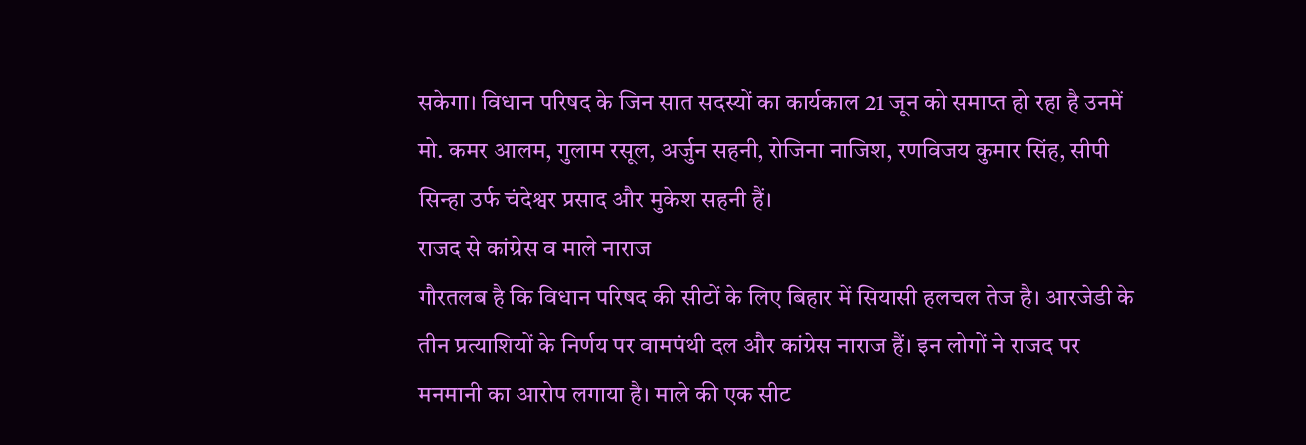सकेगा। विधान परिषद के जिन सात सदस्यों का कार्यकाल 21 जून को समाप्त हो रहा है उनमें मो. कमर आलम, गुलाम रसूल, अर्जुन सहनी, रोजिना नाजिश, रणविजय कुमार सिंह, सीपी सिन्हा उर्फ चंदेश्वर प्रसाद और मुकेश सहनी हैं।
राजद से कांग्रेस व माले नाराज
गौरतलब है कि विधान परिषद की सीटों के लिए बिहार में सियासी हलचल तेज है। आरजेडी के तीन प्रत्याशियों के निर्णय पर वामपंथी दल और कांग्रेस नाराज हैं। इन लोगों ने राजद पर मनमानी का आरोप लगाया है। माले की एक सीट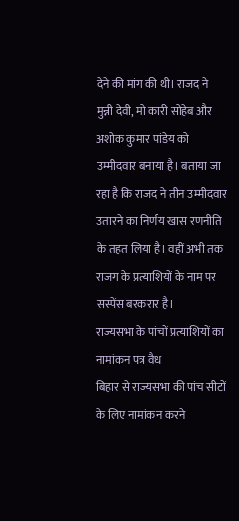देने की मांग की थी। राजद ने मुन्नी देवी, मो कारी सोहेब और अशोक कुमार पांडेय को उम्मीदवार बनाया है। बताया जा रहा है कि राजद ने तीन उम्मीदवार उतारने का निर्णय खास रणनीति के तहत लिया है। वहीं अभी तक राजग के प्रत्याशियों के नाम पर सस्पेंस बरकरार है।
राज्यसभा के पांचों प्रत्याशियों का नामांकन पत्र वैध
बिहार से राज्यसभा की पांच सीटों के लिए नामांकन करने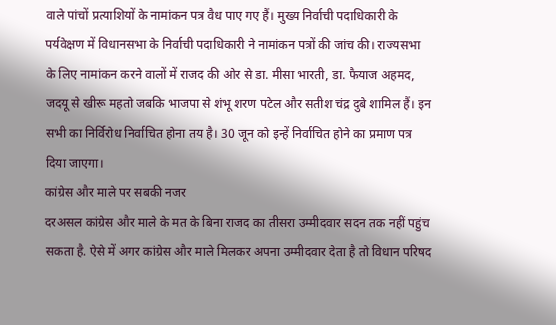वाले पांचों प्रत्याशियों के नामांकन पत्र वैध पाए गए हैं। मुख्य निर्वाची पदाधिकारी के पर्यवेक्षण में विधानसभा के निर्वाची पदाधिकारी ने नामांकन पत्रों की जांच की। राज्यसभा के लिए नामांकन करने वालों में राजद की ओर से डा. मीसा भारती, डा. फैयाज अहमद, जदयू से खीरू महतो जबकि भाजपा से शंभू शरण पटेल और सतीश चंद्र दुबे शामिल हैं। इन सभी का निर्विरोध निर्वाचित होना तय है। 30 जून को इन्हें निर्वाचित होने का प्रमाण पत्र दिया जाएगा।
कांग्रेस और माले पर सबकी नजर
दरअसल कांग्रेस और माले के मत के बिना राजद का तीसरा उम्मीदवार सदन तक नहीं पहुंच सकता है. ऐसे में अगर कांग्रेस और माले मिलकर अपना उम्मीदवार देता है तो विधान परिषद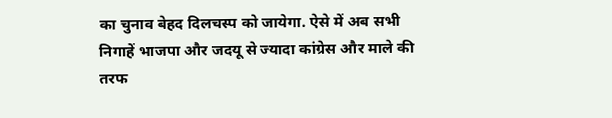का चुनाव बेहद दिलचस्प को जायेगा. ऐसे में अब सभी निगाहें भाजपा और जदयू से ज्यादा कांग्रेस और माले की तरफ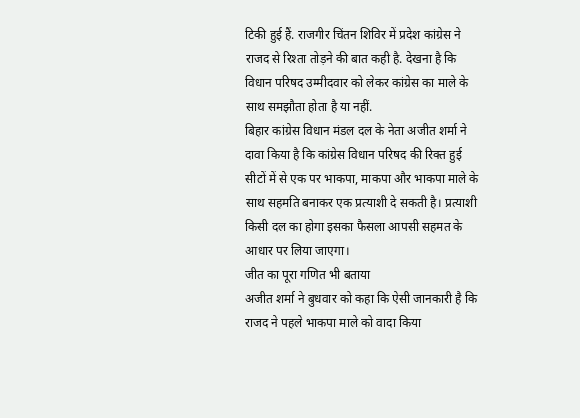टिकी हुई हैं. राजगीर चिंतन शिविर में प्रदेश कांग्रेस ने राजद से रिश्ता तोड़ने की बात कही है. देखना है कि विधान परिषद उम्मीदवार को लेकर कांग्रेस का माले के साथ समझौता होता है या नहीं.
बिहार कांग्रेस विधान मंडल दल के नेता अजीत शर्मा ने दावा किया है कि कांग्रेस विधान परिषद की रिक्त हुई सीटों में से एक पर भाकपा, माकपा और भाकपा माले के साथ सहमति बनाकर एक प्रत्याशी दे सकती है। प्रत्याशी किसी दल का होगा इसका फैसला आपसी सहमत के आधार पर लिया जाएगा।
जीत का पूरा गणित भी बताया
अजीत शर्मा ने बुधवार को कहा कि ऐसी जानकारी है कि राजद ने पहले भाकपा माले को वादा किया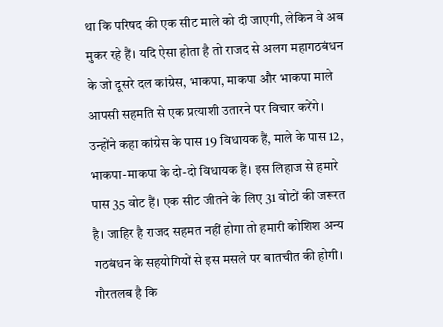था कि परिषद की एक सीट माले को दी जाएगी, लेकिन वे अब मुकर रहे हैं। यदि ऐसा होता है तो राजद से अलग महागठबंधन के जो दूसरे दल कांग्रेस, भाकपा, माकपा और भाकपा माले आपसी सहमति से एक प्रत्याशी उतारने पर विचार करेंगे। उन्होंने कहा कांग्रेस के पास 19 विधायक हैं, माले के पास 12, भाकपा-माकपा के दो-दो विधायक हैं। इस लिहाज से हमारे पास 35 वोट हैं। एक सीट जीतने के लिए 31 वोटों की जरूरत है। जाहिर है राजद सहमत नहीं होगा तो हमारी कोशिश अन्य गठबंधन के सहयोगियों से इस मसले पर बातचीत की होगी।
गौरतलब है कि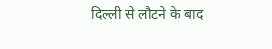दिल्ली से लौटने के बाद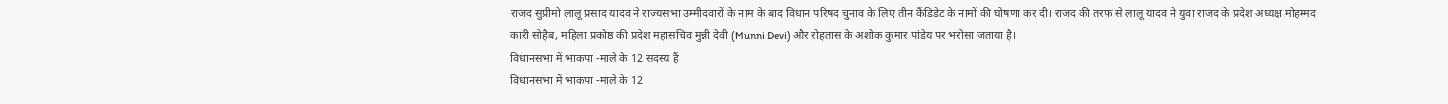राजद सुप्रीमो लालू प्रसाद यादव ने राज्यसभा उम्मीदवारों के नाम के बाद विधान परिषद चुनाव के लिए तीन कैंडिडेट के नामों की घोषणा कर दी। राजद की तरफ से लालू यादव ने युवा राजद के प्रदेश अध्यक्ष मोहम्मद कारी सोहैब, महिला प्रकोष्ठ की प्रदेश महासचिव मुन्नी देवी (Munni Devi) और रोहतास के अशोक कुमार पांडेय पर भरोसा जताया है।
विधानसभा में भाकपा -माले के 12 सदस्य हैं
विधानसभा में भाकपा -माले के 12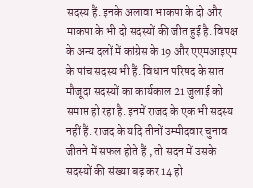सदस्य हैं. इनके अलावा भाकपा के दो और माकपा के भी दो सदस्यों की जीत हुई है. विपक्ष के अन्य दलों में कांग्रेस के 19 और एएमआइएम के पांच सदस्य भी हैं. विधान परिषद के सात मौजूदा सदस्यों का कार्यकाल 21 जुलाई को समाप्त हो रहा है. इनमें राजद के एक भी सदस्य नहीं हैं. राजद के यदि तीनों उम्मीदवार चुनाव जीतने में सफल होते हैं , तो सदन में उसके सदस्यों की संख्या बढ़ कर 14 हो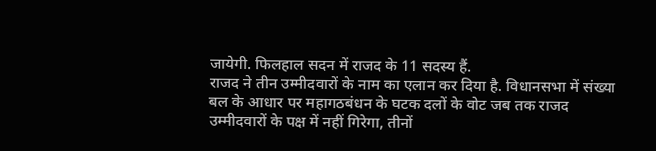जायेगी. फिलहाल सदन में राजद के 11 सदस्य हैं.
राजद ने तीन उम्मीदवारों के नाम का एलान कर दिया है. विधानसभा में संख्या बल के आधार पर महागठबंधन के घटक दलों के वोट जब तक राजद उम्मीदवारों के पक्ष में नहीं गिरेगा, तीनों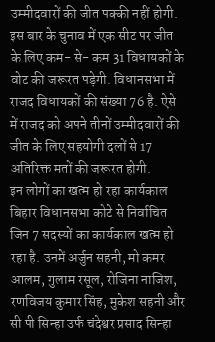उम्मीदवारों की जीत पक्की नहीं होगी. इस बार के चुनाव में एक सीट पर जीत के लिए कम- से- कम 31 विधायकों के वोट की जरूरत पड़ेगी. विधानसभा में राजद विधायकों की संख्या 76 है. ऐसे में राजद को अपने तीनों उम्मीदवारों की जीत के लिए सहयोगी दलों से 17 अतिरिक्त मतों की जरूरत होगी.
इन लोगों का खत्म हो रहा कार्यकाल
बिहार विधानसभा कोटे से निर्वाचित जिन 7 सदस्यों का कार्यकाल खत्म हो रहा है. उनमें अर्जुन सहनी, मो कमर आलम, गुलाम रसूल, रोजिना नाजिश, रणविजय कुमार सिंह, मुकेश सहनी और सी पी सिन्हा उर्फ चंदेश्वर प्रसाद सिन्हा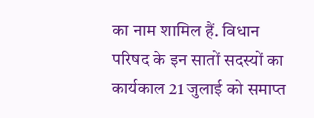का नाम शामिल हैं. विधान परिषद के इन सातों सदस्यों का कार्यकाल 21 जुलाई को समाप्त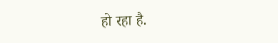हो रहा है.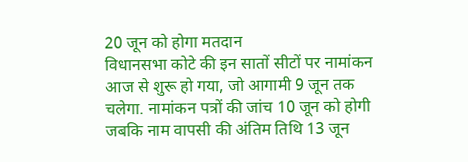20 जून को होगा मतदान
विधानसभा कोटे की इन सातों सीटों पर नामांकन आज से शुरू हो गया, जो आगामी 9 जून तक चलेगा. नामांकन पत्रों की जांच 10 जून को होगी जबकि नाम वापसी की अंतिम तिथि 13 जून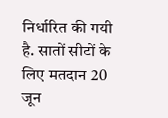निर्धारित की गयी है. सातों सीटों के लिए मतदान 20 जून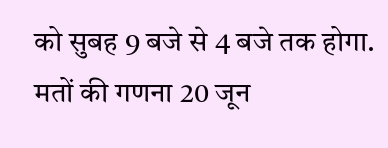को सुबह 9 बजे से 4 बजे तक होगा. मतों की गणना 20 जून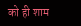को ही शाम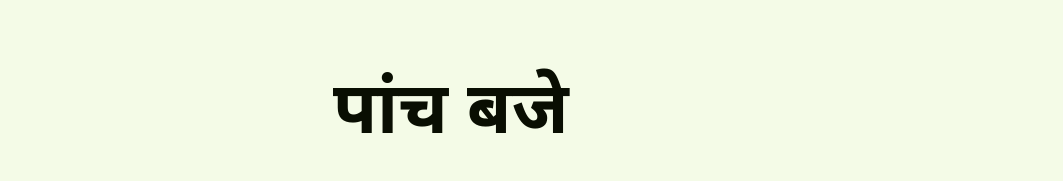पांच बजे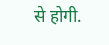से होगी.